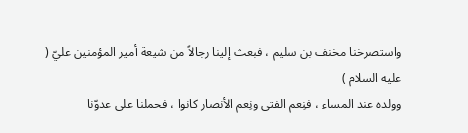واستصرخنا مخنف بن سليم ، فبعث إلينا رجالاً من شيعة أمير المؤمنين عليّ ( عليه السلام )
وولده عند المساء ، فنِعم الفتى ونِعم الأنصار كانوا ، فحملنا على عدوّنا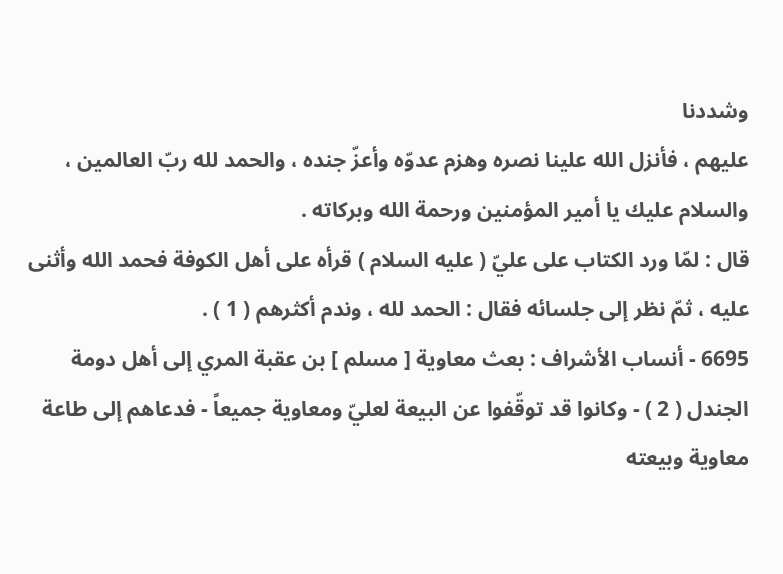وشددنا
عليهم ، فأنزل الله علينا نصره وهزم عدوّه وأعزّ جنده ، والحمد لله ربّ العالمين ،
والسلام عليك يا أمير المؤمنين ورحمة الله وبركاته .
قال : لمّا ورد الكتاب على عليّ ( عليه السلام ) قرأه على أهل الكوفة فحمد الله وأثنى
عليه ، ثمّ نظر إلى جلسائه فقال : الحمد لله ، وندم أكثرهم ( 1 ) .
6695 - أنساب الأشراف : بعث معاوية [ مسلم ] بن عقبة المري إلى أهل دومة
الجندل ( 2 ) - وكانوا قد توقّفوا عن البيعة لعليّ ومعاوية جميعاً - فدعاهم إلى طاعة
معاوية وبيعته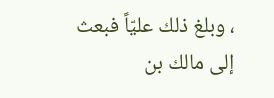، وبلغ ذلك عليّاً فبعث إلى مالك بن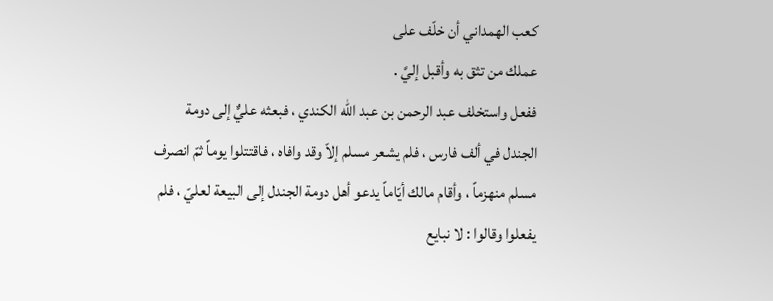كعب الهمداني أن خلّف على
عملك من تثق به وأقبل إليَّ .
ففعل واستخلف عبد الرحمن بن عبد الله الكندي ، فبعثه عليٌّ إلى دومة
الجندل في ألف فارس ، فلم يشعر مسلم إلاّ وقد وافاه ، فاقتتلوا يوماً ثمّ انصرف
مسلم منهزماً ، وأقام مالك أيّاماً يدعو أهل دومة الجندل إلى البيعة لعليّ ، فلم
يفعلوا وقالوا : لا نبايع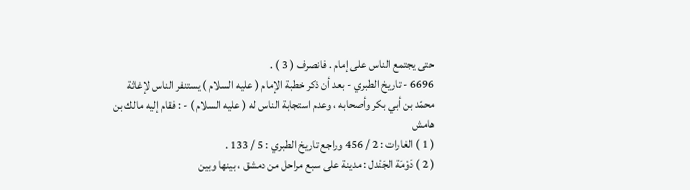حتى يجتمع الناس على إمام . فانصرف ( 3 ) .
6696 - تاريخ الطبري - بعد أن ذكر خطبة الإمام ( عليه السلام ) يستنفر الناس لإغاثة
محمّد بن أبي بكر وأصحابه ، وعدم استجابة الناس له ( عليه السلام ) - : فقام إليه مالك بن
هامش
( 1 ) الغارات : 2 / 456 وراجع تاريخ الطبري : 5 / 133 .
( 2 ) دَوْمَة الجَنْدل : مدينة على سبع مراحل من دمشق ، بينها وبين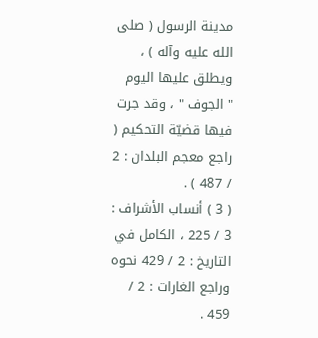مدينة الرسول ( صلى الله عليه وآله ) ، ويطلق عليها اليوم
" الجوف " ، وقد جرت فيها قضيّة التحكيم ( راجع معجم البلدان : 2 / 487 ) .
( 3 ) أنساب الأشراف : 3 / 225 ، الكامل في التاريخ : 2 / 429 نحوه وراجع الغارات : 2 / 459 .